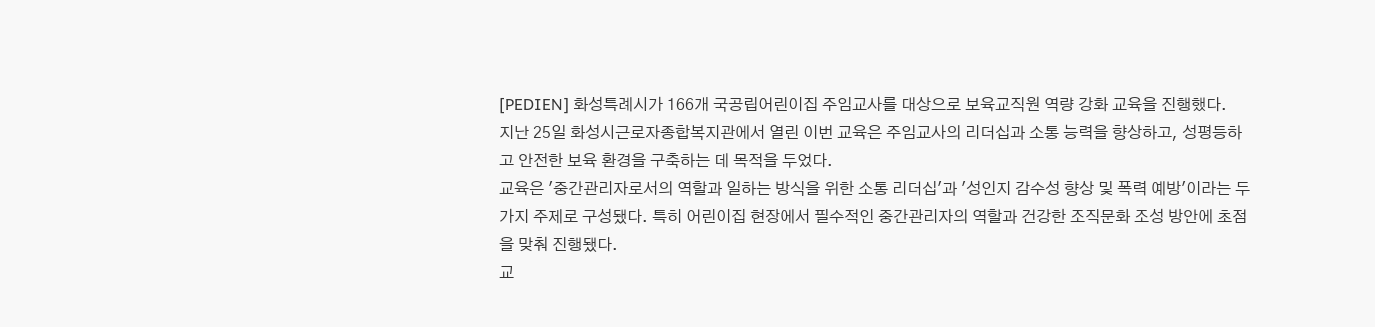[PEDIEN] 화성특례시가 166개 국공립어린이집 주임교사를 대상으로 보육교직원 역량 강화 교육을 진행했다.
지난 25일 화성시근로자종합복지관에서 열린 이번 교육은 주임교사의 리더십과 소통 능력을 향상하고, 성평등하고 안전한 보육 환경을 구축하는 데 목적을 두었다.
교육은 '중간관리자로서의 역할과 일하는 방식을 위한 소통 리더십'과 '성인지 감수성 향상 및 폭력 예방'이라는 두 가지 주제로 구성됐다. 특히 어린이집 현장에서 필수적인 중간관리자의 역할과 건강한 조직문화 조성 방안에 초점을 맞춰 진행됐다.
교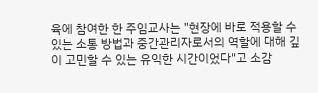육에 참여한 한 주임교사는 "현장에 바로 적용할 수 있는 소통 방법과 중간관리자로서의 역할에 대해 깊이 고민할 수 있는 유익한 시간이었다"고 소감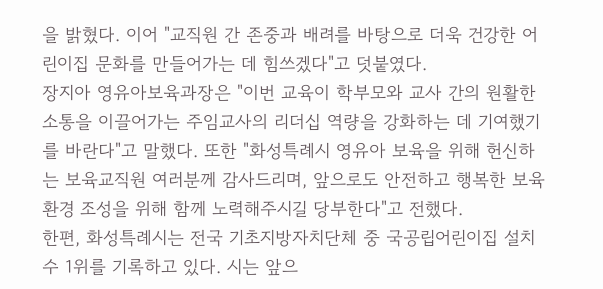을 밝혔다. 이어 "교직원 간 존중과 배려를 바탕으로 더욱 건강한 어린이집 문화를 만들어가는 데 힘쓰겠다"고 덧붙였다.
장지아 영유아보육과장은 "이번 교육이 학부모와 교사 간의 원활한 소통을 이끌어가는 주임교사의 리더십 역량을 강화하는 데 기여했기를 바란다"고 말했다. 또한 "화성특례시 영유아 보육을 위해 헌신하는 보육교직원 여러분께 감사드리며, 앞으로도 안전하고 행복한 보육 환경 조성을 위해 함께 노력해주시길 당부한다"고 전했다.
한편, 화성특례시는 전국 기초지방자치단체 중 국공립어린이집 설치 수 1위를 기록하고 있다. 시는 앞으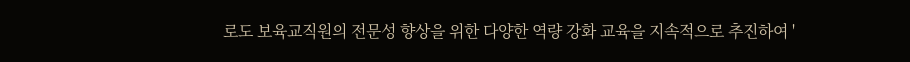로도 보육교직원의 전문성 향상을 위한 다양한 역량 강화 교육을 지속적으로 추진하여 '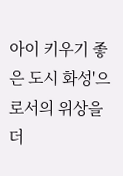아이 키우기 좋은 도시 화성'으로서의 위상을 더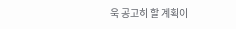욱 공고히 할 계획이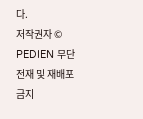다.
저작권자 © PEDIEN 무단전재 및 재배포 금지